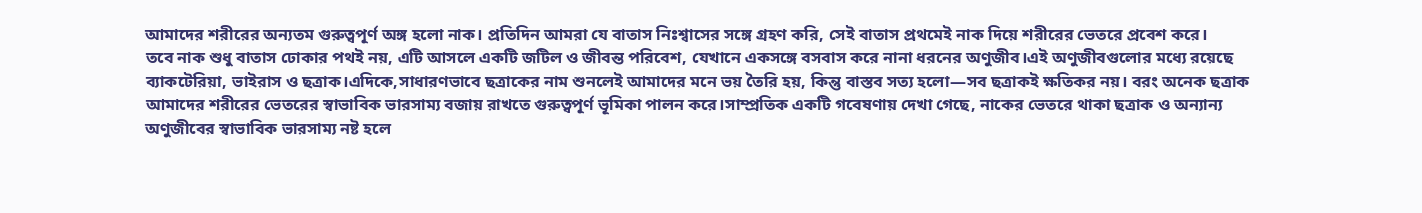আমাদের শরীরের অন্যতম গুরুত্বপূর্ণ অঙ্গ হলো নাক। প্রতিদিন আমরা যে বাতাস নিঃশ্বাসের সঙ্গে গ্রহণ করি, সেই বাতাস প্রথমেই নাক দিয়ে শরীরের ভেতরে প্রবেশ করে।
তবে নাক শুধু বাতাস ঢোকার পথই নয়, এটি আসলে একটি জটিল ও জীবন্ত পরিবেশ, যেখানে একসঙ্গে বসবাস করে নানা ধরনের অণুজীব।এই অণুজীবগুলোর মধ্যে রয়েছে ব্যাকটেরিয়া, ভাইরাস ও ছত্রাক।এদিকে,সাধারণভাবে ছত্রাকের নাম শুনলেই আমাদের মনে ভয় তৈরি হয়, কিন্তু বাস্তব সত্য হলো—সব ছত্রাকই ক্ষতিকর নয়। বরং অনেক ছত্রাক আমাদের শরীরের ভেতরের স্বাভাবিক ভারসাম্য বজায় রাখতে গুরুত্বপূর্ণ ভূমিকা পালন করে।সাম্প্রতিক একটি গবেষণায় দেখা গেছে, নাকের ভেতরে থাকা ছত্রাক ও অন্যান্য অণুজীবের স্বাভাবিক ভারসাম্য নষ্ট হলে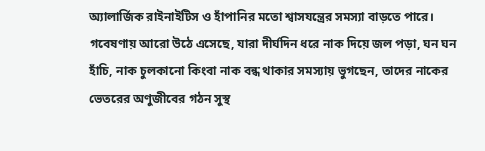অ্যালার্জিক রাইনাইটিস ও হাঁপানির মতো শ্বাসযন্ত্রের সমস্যা বাড়তে পারে। গবেষণায় আরো উঠে এসেছে, যারা দীর্ঘদিন ধরে নাক দিয়ে জল পড়া, ঘন ঘন হাঁচি, নাক চুলকানো কিংবা নাক বন্ধ থাকার সমস্যায় ভুগছেন, তাদের নাকের ভেতরের অণুজীবের গঠন সুস্থ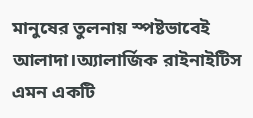মানুষের তুলনায় স্পষ্টভাবেই আলাদা।অ্যালার্জিক রাইনাইটিস এমন একটি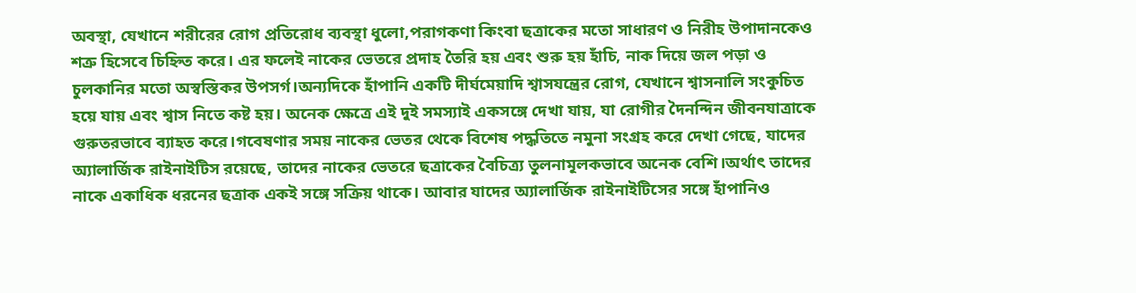অবস্থা, যেখানে শরীরের রোগ প্রতিরোধ ব্যবস্থা ধুলো,পরাগকণা কিংবা ছত্রাকের মতো সাধারণ ও নিরীহ উপাদানকেও শত্রু হিসেবে চিহ্নিত করে। এর ফলেই নাকের ভেতরে প্রদাহ তৈরি হয় এবং শুরু হয় হাঁচি, নাক দিয়ে জল পড়া ও চুলকানির মতো অস্বস্তিকর উপসর্গ।অন্যদিকে হাঁপানি একটি দীর্ঘমেয়াদি শ্বাসযন্ত্রের রোগ, যেখানে শ্বাসনালি সংকুচিত হয়ে যায় এবং শ্বাস নিতে কষ্ট হয়। অনেক ক্ষেত্রে এই দুই সমস্যাই একসঙ্গে দেখা যায়, যা রোগীর দৈনন্দিন জীবনযাত্রাকে গুরুতরভাবে ব্যাহত করে।গবেষণার সময় নাকের ভেতর থেকে বিশেষ পদ্ধতিতে নমুনা সংগ্রহ করে দেখা গেছে, যাদের অ্যালার্জিক রাইনাইটিস রয়েছে, তাদের নাকের ভেতরে ছত্রাকের বৈচিত্র্য তুলনামূলকভাবে অনেক বেশি।অর্থাৎ তাদের নাকে একাধিক ধরনের ছত্রাক একই সঙ্গে সক্রিয় থাকে। আবার যাদের অ্যালার্জিক রাইনাইটিসের সঙ্গে হাঁপানিও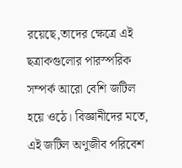রয়েছে,তাদের ক্ষেত্রে এই ছত্রাকগুলোর পারস্পরিক সম্পর্ক আরো বেশি জটিল হয়ে ওঠে। বিজ্ঞানীদের মতে, এই জটিল অণুজীব পরিবেশ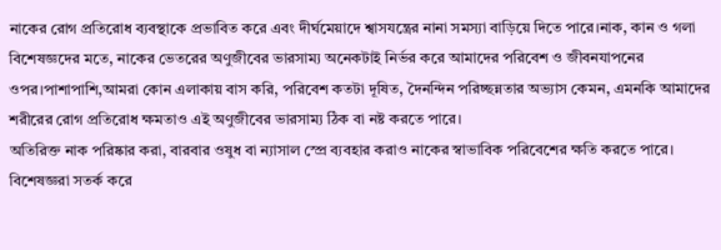নাকের রোগ প্রতিরোধ ব্যবস্থাকে প্রভাবিত করে এবং দীর্ঘমেয়াদে শ্বাসযন্ত্রের নানা সমস্যা বাড়িয়ে দিতে পারে।নাক, কান ও গলা বিশেষজ্ঞদের মতে, নাকের ভেতরের অণুজীবের ভারসাম্য অনেকটাই নির্ভর করে আমাদের পরিবেশ ও জীবনযাপনের ওপর।পাশাপাশি,আমরা কোন এলাকায় বাস করি, পরিবেশ কতটা দূষিত, দৈনন্দিন পরিচ্ছন্নতার অভ্যাস কেমন, এমনকি আমাদের শরীরের রোগ প্রতিরোধ ক্ষমতাও এই অণুজীবের ভারসাম্য ঠিক বা নষ্ট করতে পারে।
অতিরিক্ত নাক পরিষ্কার করা, বারবার ওষুধ বা ন্যাসাল স্প্রে ব্যবহার করাও নাকের স্বাভাবিক পরিবেশের ক্ষতি করতে পারে। বিশেষজ্ঞরা সতর্ক করে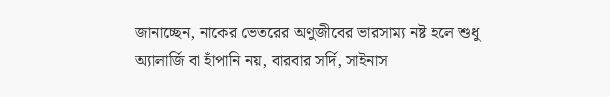জানাচ্ছেন, নাকের ভেতরের অণুজীবের ভারসাম্য নষ্ট হলে শুধু অ্যালার্জি বা হাঁপানি নয়, বারবার সর্দি, সাইনাস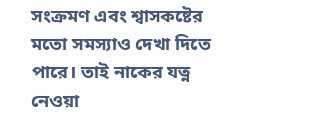সংক্রমণ এবং শ্বাসকষ্টের মতো সমস্যাও দেখা দিতে পারে। তাই নাকের যত্ন নেওয়া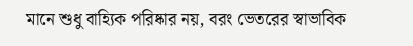মানে শুধু বাহ্যিক পরিষ্কার নয়, বরং ভেতরের স্বাভাবিক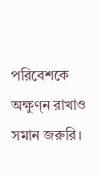পরিবেশকে অক্ষুণ্ন রাখাও সমান জরুরি।